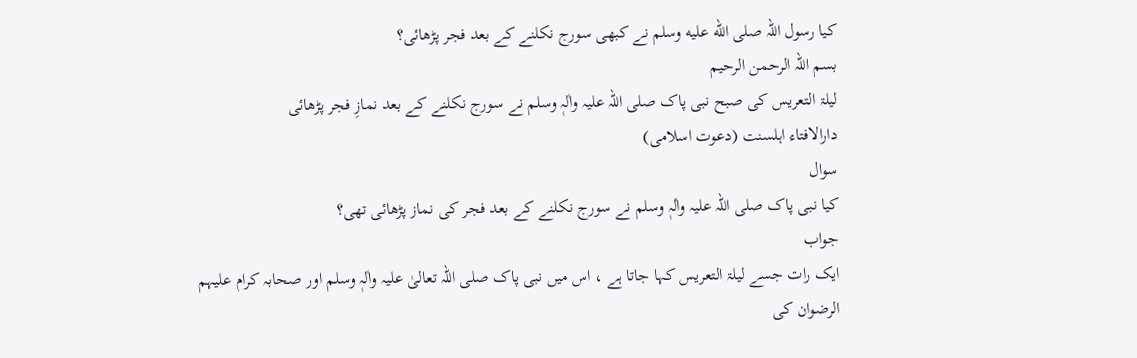کیا رسول اللہ صلى الله عليه وسلم نے کبھی سورج نکلنے کے بعد فجر پڑھائی؟
بسم اللہ الرحمن الرحیم
لیلۃ التعریس کی صبح نبی پاک صلی اللہ علیہ واٰلہٖ وسلم نے سورج نکلنے کے بعد نمازِ فجر پڑھائی
دارالافتاء اہلسنت (دعوت اسلامی)
سوال
کیا نبی پاک صلی اللہ علیہ واٰلہٖ وسلم نے سورج نکلنے کے بعد فجر کی نماز پڑھائی تھی؟
جواب
ایک رات جسے لیلۃ التعریس کہا جاتا ہے ، اس میں نبی پاک صلی اللہ تعالیٰ علیہ واٰلہٖ وسلم اور صحابہ کرام علیہم الرضوان کی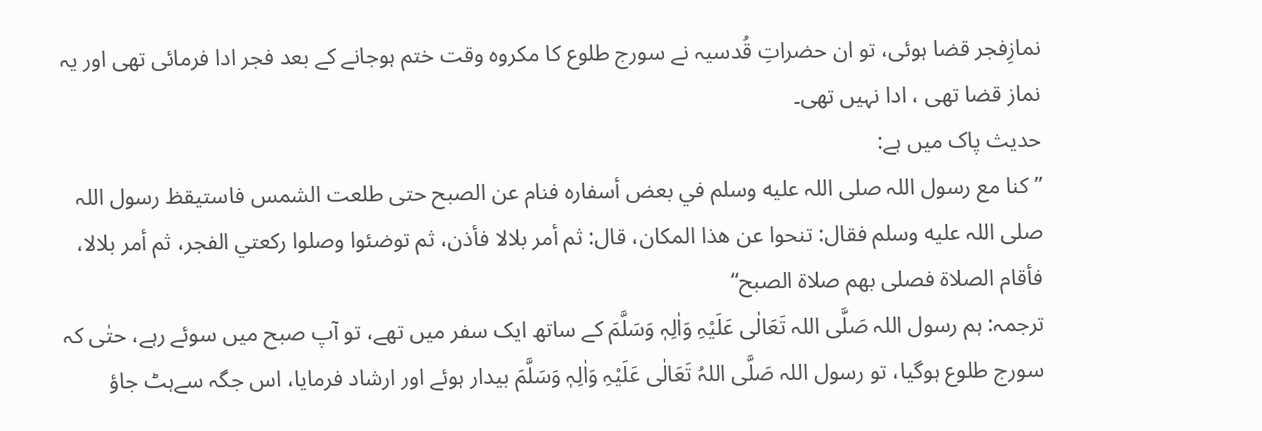نمازِفجر قضا ہوئی، تو ان حضراتِ قُدسیہ نے سورج طلوع کا مکروہ وقت ختم ہوجانے کے بعد فجر ادا فرمائی تھی اور یہ نماز قضا تھی ، ادا نہیں تھی۔
حدیث پاک میں ہے:
” كنا مع رسول اللہ صلى اللہ عليه وسلم في بعض أسفاره فنام عن الصبح حتى طلعت الشمس فاستيقظ رسول اللہ صلى اللہ عليه وسلم فقال: تنحوا عن هذا المكان، قال: ثم أمر بلالا فأذن، ثم توضئوا وصلوا ركعتي الفجر، ثم أمر بلالا، فأقام الصلاة فصلى بهم صلاة الصبح“
ترجمہ: ہم رسول اللہ صَلَّی اللہ تَعَالٰی عَلَیْہِ وَاٰلِہٖ وَسَلَّمَ کے ساتھ ایک سفر میں تھے، تو آپ صبح میں سوئے رہے، حتٰی کہ سورج طلوع ہوگیا، تو رسول اللہ صَلَّی اللہُ تَعَالٰی عَلَیْہِ وَاٰلِہٖ وَسَلَّمَ بیدار ہوئے اور ارشاد فرمایا، اس جگہ سےہٹ جاؤ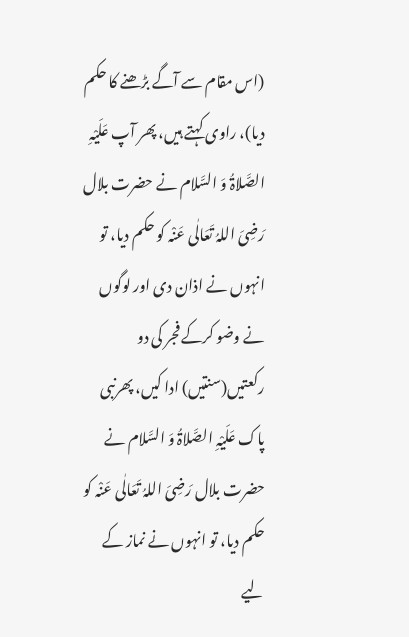(اس مقام سے آگے بڑھنے کا حکم دیا)، راوی کہتے ہیں، پھر آپ عَلَیْہِ الصَّلاۃُ وَ السَّلام نے حضرت بلال رَضِیَ اللہُ تَعَالٰی عَنْہ کو حکم دیا، تو انہوں نے اذان دی اور لوگوں نے وضو کرکے فجر کی دو رکعتیں(سنتیں) ادا کیں، پھرنبی پاک عَلَیْہِ الصَّلاۃُ وَ السَّلام نے حضرت بلال رَضِیَ اللہُ تَعَالٰی عَنْہ کو حکم دیا، تو انہوں نے نماز کے لیے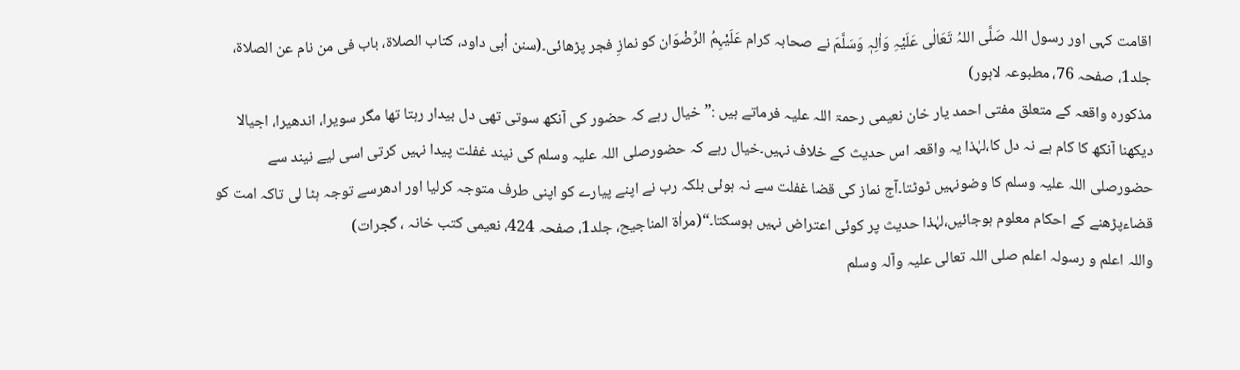اقامت کہی اور رسول اللہ صَلَّی اللہُ تَعَالٰی عَلَیْہِ وَاٰلِہٖ وَسَلَّمَ نے صحابہ کرام عَلَیْہِمُ الرِّضْوَان کو نمازِ فجر پڑھائی۔(سنن أبی داود، کتاب الصلاۃ، باب فی من نام عن الصلاۃ، جلد1، صفحہ 76، مطبوعہ لاہور)
مذکورہ واقعہ کے متعلق مفتی احمد یار خان نعیمی رحمۃ اللہ علیہ فرماتے ہیں :”خیال رہے کہ حضور کی آنکھ سوتی تھی دل بیدار رہتا تھا مگر سویرا، اندھیرا، اجیالا دیکھنا آنکھ کا کام ہے نہ دل کا،لہٰذا یہ واقعہ اس حدیث کے خلاف نہیں۔خیال رہے کہ حضورصلی اللہ علیہ وسلم کی نیند غفلت پیدا نہیں کرتی اسی لیے نیند سے حضورصلی اللہ علیہ وسلم کا وضونہیں ٹوٹتا۔آج نماز کی قضا غفلت سے نہ ہوئی بلکہ رب نے اپنے پیارے کو اپنی طرف متوجہ کرلیا اور ادھرسے توجہ ہٹا لی تاکہ امت کو قضاءپڑھنے کے احکام معلوم ہوجائیں،لہٰذا حدیث پر کوئی اعتراض نہیں ہوسکتا۔“(مراٰۃ المناجیح، جلد1، صفحہ 424، نعیمی کتب خانہ ، گجرات)
واللہ اعلم و رسولہ اعلم صلی اللہ تعالی علیہ وآلہ وسلم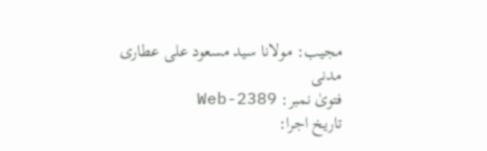مجیب: مولانا سید مسعود علی عطاری مدنی
فتویٰ نمبر: Web-2389
تاریخ اجرا: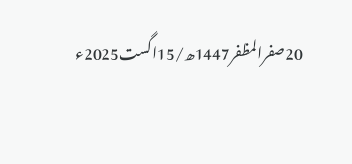20صفرالمظفر1447ھ/15اگست2025ء